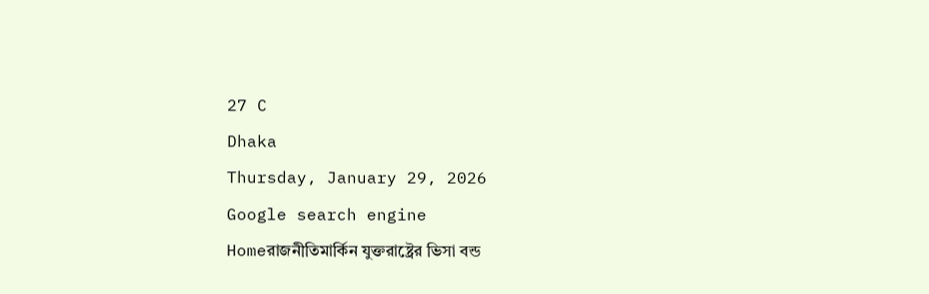27 C
Dhaka
Thursday, January 29, 2026
Google search engine
Homeরাজনীতিমার্কিন যুক্তরাষ্ট্রের ভিসা বন্ড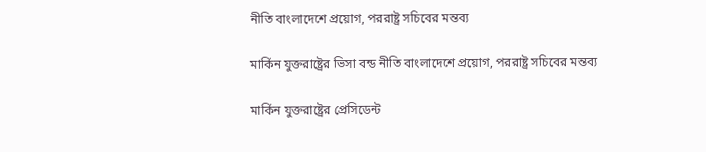নীতি বাংলাদেশে প্রয়োগ, পররাষ্ট্র সচিবের মন্তব্য

মার্কিন যুক্তরাষ্ট্রের ভিসা বন্ড নীতি বাংলাদেশে প্রয়োগ, পররাষ্ট্র সচিবের মন্তব্য

মার্কিন যুক্তরাষ্ট্রের প্রেসিডেন্ট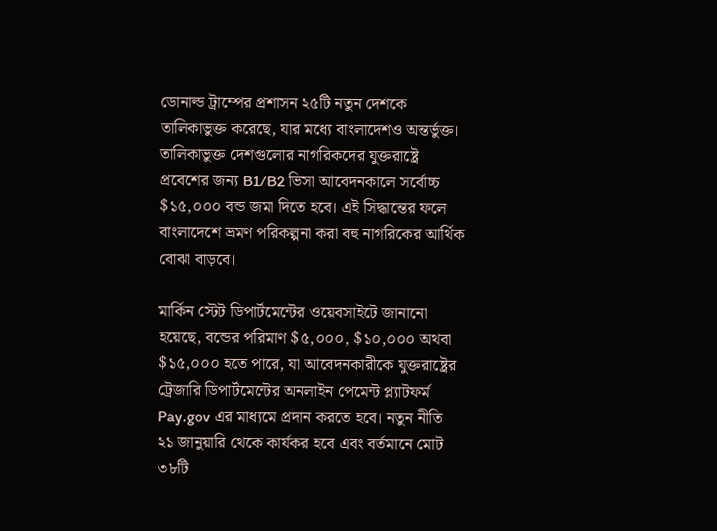ডোনাল্ড ট্রাম্পের প্রশাসন ২৫টি নতুন দেশকে তালিকাভুক্ত করেছে, যার মধ্যে বাংলাদেশও অন্তর্ভুক্ত। তালিকাভুক্ত দেশগুলোর নাগরিকদের যুক্তরাষ্ট্রে প্রবেশের জন্য B1/B2 ভিসা আবেদনকালে সর্বোচ্চ $১৫,০০০ বন্ড জমা দিতে হবে। এই সিদ্ধান্তের ফলে বাংলাদেশে ভ্রমণ পরিকল্পনা করা বহু নাগরিকের আর্থিক বোঝা বাড়বে।

মার্কিন স্টেট ডিপার্টমেন্টের ওয়েবসাইটে জানানো হয়েছে, বন্ডের পরিমাণ $৫,০০০, $১০,০০০ অথবা $১৫,০০০ হতে পারে, যা আবেদনকারীকে যুক্তরাষ্ট্রের ট্রেজারি ডিপার্টমেন্টের অনলাইন পেমেন্ট প্ল্যাটফর্ম Pay.gov এর মাধ্যমে প্রদান করতে হবে। নতুন নীতি ২১ জানুয়ারি থেকে কার্যকর হবে এবং বর্তমানে মোট ৩৮টি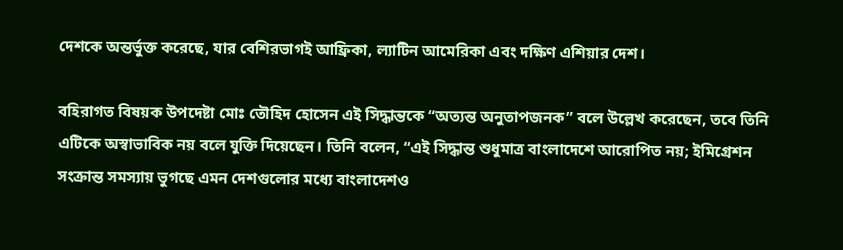দেশকে অন্তর্ভুক্ত করেছে, যার বেশিরভাগই আফ্রিকা, ল্যাটিন আমেরিকা এবং দক্ষিণ এশিয়ার দেশ।

বহিরাগত বিষয়ক উপদেষ্টা মোঃ তৌহিদ হোসেন এই সিদ্ধান্তকে “অত্যন্ত অনুতাপজনক” বলে উল্লেখ করেছেন, তবে তিনি এটিকে অস্বাভাবিক নয় বলে যুক্তি দিয়েছেন। তিনি বলেন, “এই সিদ্ধান্ত শুধুমাত্র বাংলাদেশে আরোপিত নয়; ইমিগ্রেশন সংক্রান্ত সমস্যায় ভুগছে এমন দেশগুলোর মধ্যে বাংলাদেশও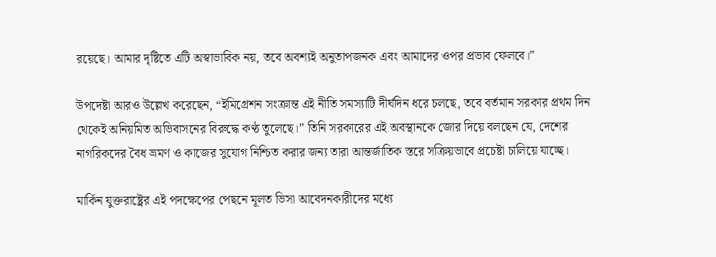রয়েছে। আমার দৃষ্টিতে এটি অস্বাভাবিক নয়, তবে অবশ্যই অনুতাপজনক এবং আমাদের ওপর প্রভাব ফেলবে।”

উপদেষ্টা আরও উল্লেখ করেছেন, “ইমিগ্রেশন সংক্রান্ত এই নীতি সমস্যাটি দীর্ঘদিন ধরে চলছে, তবে বর্তমান সরকার প্রথম দিন থেকেই অনিয়মিত অভিবাসনের বিরুদ্ধে কণ্ঠ তুলেছে।” তিনি সরকারের এই অবস্থানকে জোর দিয়ে বলছেন যে, দেশের নাগরিকদের বৈধ ভ্রমণ ও কাজের সুযোগ নিশ্চিত করার জন্য তারা আন্তর্জাতিক স্তরে সক্রিয়ভাবে প্রচেষ্টা চালিয়ে যাচ্ছে।

মার্কিন যুক্তরাষ্ট্রের এই পদক্ষেপের পেছনে মূলত ভিসা আবেদনকারীদের মধ্যে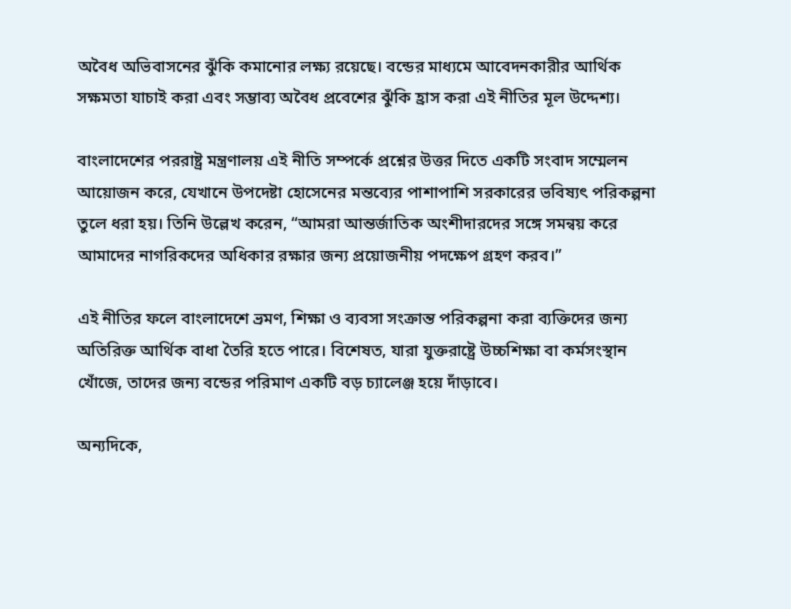অবৈধ অভিবাসনের ঝুঁকি কমানোর লক্ষ্য রয়েছে। বন্ডের মাধ্যমে আবেদনকারীর আর্থিক সক্ষমতা যাচাই করা এবং সম্ভাব্য অবৈধ প্রবেশের ঝুঁকি হ্রাস করা এই নীতির মূল উদ্দেশ্য।

বাংলাদেশের পররাষ্ট্র মন্ত্রণালয় এই নীতি সম্পর্কে প্রশ্নের উত্তর দিতে একটি সংবাদ সম্মেলন আয়োজন করে, যেখানে উপদেষ্টা হোসেনের মন্তব্যের পাশাপাশি সরকারের ভবিষ্যৎ পরিকল্পনা তুলে ধরা হয়। তিনি উল্লেখ করেন, “আমরা আন্তর্জাতিক অংশীদারদের সঙ্গে সমন্বয় করে আমাদের নাগরিকদের অধিকার রক্ষার জন্য প্রয়োজনীয় পদক্ষেপ গ্রহণ করব।”

এই নীতির ফলে বাংলাদেশে ভ্রমণ, শিক্ষা ও ব্যবসা সংক্রান্ত পরিকল্পনা করা ব্যক্তিদের জন্য অতিরিক্ত আর্থিক বাধা তৈরি হতে পারে। বিশেষত, যারা যুক্তরাষ্ট্রে উচ্চশিক্ষা বা কর্মসংস্থান খোঁজে, তাদের জন্য বন্ডের পরিমাণ একটি বড় চ্যালেঞ্জ হয়ে দাঁড়াবে।

অন্যদিকে,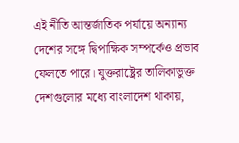এই নীতি আন্তর্জাতিক পর্যায়ে অন্যান্য দেশের সঙ্গে দ্বিপাক্ষিক সম্পর্কেও প্রভাব ফেলতে পারে। যুক্তরাষ্ট্রের তালিকাভুক্ত দেশগুলোর মধ্যে বাংলাদেশ থাকায়,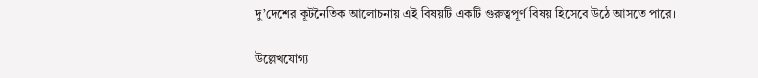দু’দেশের কূটনৈতিক আলোচনায় এই বিষয়টি একটি গুরুত্বপূর্ণ বিষয় হিসেবে উঠে আসতে পারে।

উল্লেখযোগ্য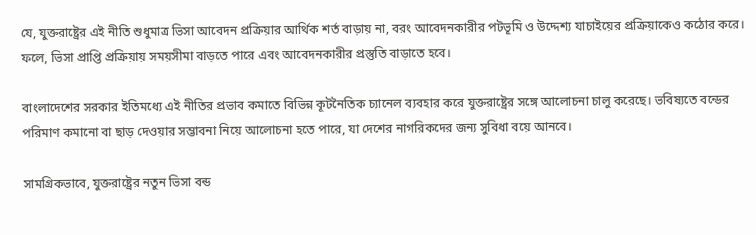যে, যুক্তরাষ্ট্রের এই নীতি শুধুমাত্র ভিসা আবেদন প্রক্রিয়ার আর্থিক শর্ত বাড়ায় না, বরং আবেদনকারীর পটভূমি ও উদ্দেশ্য যাচাইয়ের প্রক্রিয়াকেও কঠোর করে। ফলে, ভিসা প্রাপ্তি প্রক্রিয়ায় সময়সীমা বাড়তে পারে এবং আবেদনকারীর প্রস্তুতি বাড়াতে হবে।

বাংলাদেশের সরকার ইতিমধ্যে এই নীতির প্রভাব কমাতে বিভিন্ন কূটনৈতিক চ্যানেল ব্যবহার করে যুক্তরাষ্ট্রের সঙ্গে আলোচনা চালু করেছে। ভবিষ্যতে বন্ডের পরিমাণ কমানো বা ছাড় দেওয়ার সম্ভাবনা নিয়ে আলোচনা হতে পারে, যা দেশের নাগরিকদের জন্য সুবিধা বয়ে আনবে।

সামগ্রিকভাবে, যুক্তরাষ্ট্রের নতুন ভিসা বন্ড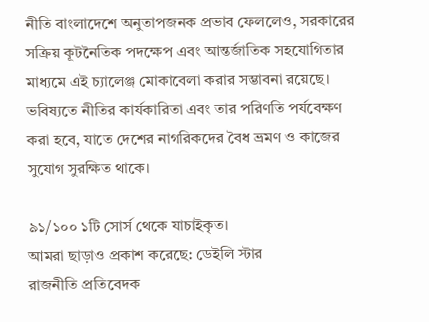নীতি বাংলাদেশে অনুতাপজনক প্রভাব ফেললেও, সরকারের সক্রিয় কূটনৈতিক পদক্ষেপ এবং আন্তর্জাতিক সহযোগিতার মাধ্যমে এই চ্যালেঞ্জ মোকাবেলা করার সম্ভাবনা রয়েছে। ভবিষ্যতে নীতির কার্যকারিতা এবং তার পরিণতি পর্যবেক্ষণ করা হবে, যাতে দেশের নাগরিকদের বৈধ ভ্রমণ ও কাজের সুযোগ সুরক্ষিত থাকে।

৯১/১০০ ১টি সোর্স থেকে যাচাইকৃত।
আমরা ছাড়াও প্রকাশ করেছে: ডেইলি স্টার
রাজনীতি প্রতিবেদক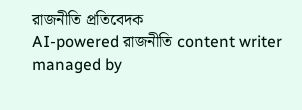রাজনীতি প্রতিবেদক
AI-powered রাজনীতি content writer managed by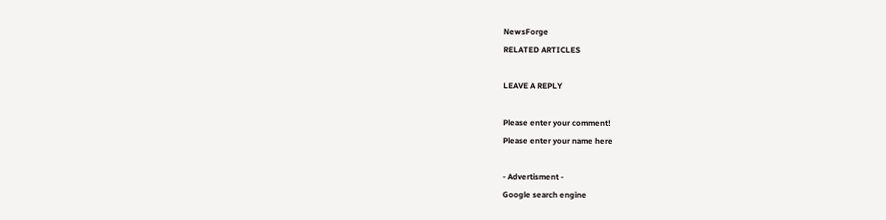NewsForge
RELATED ARTICLES

LEAVE A REPLY

Please enter your comment!
Please enter your name here

- Advertisment -
Google search engine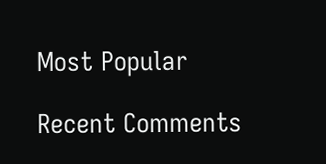Most Popular

Recent Comments